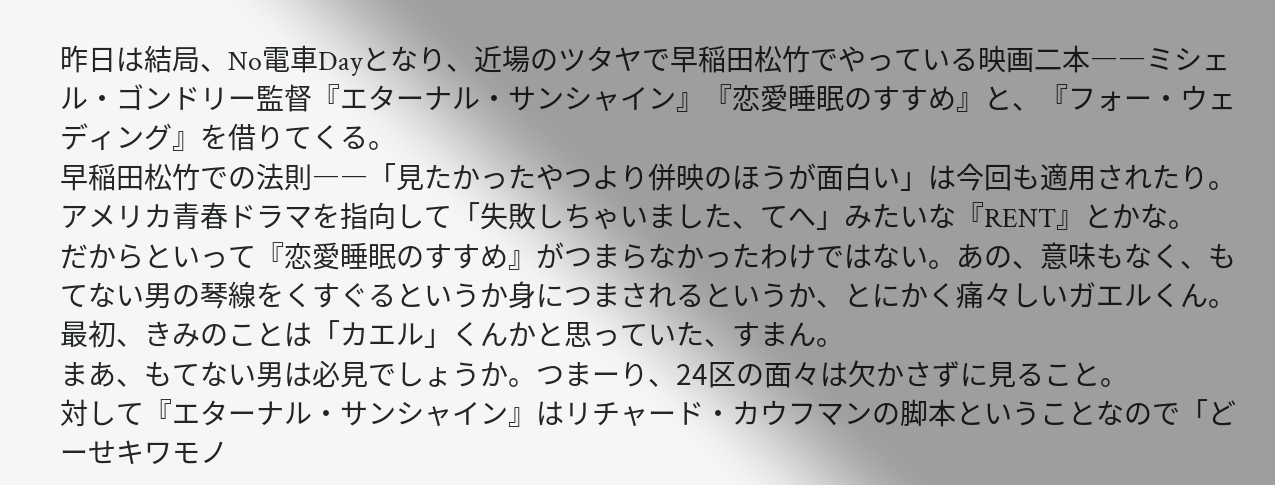昨日は結局、No電車Dayとなり、近場のツタヤで早稲田松竹でやっている映画二本――ミシェル・ゴンドリー監督『エターナル・サンシャイン』『恋愛睡眠のすすめ』と、『フォー・ウェディング』を借りてくる。
早稲田松竹での法則――「見たかったやつより併映のほうが面白い」は今回も適用されたり。
アメリカ青春ドラマを指向して「失敗しちゃいました、てへ」みたいな『RENT』とかな。
だからといって『恋愛睡眠のすすめ』がつまらなかったわけではない。あの、意味もなく、もてない男の琴線をくすぐるというか身につまされるというか、とにかく痛々しいガエルくん。最初、きみのことは「カエル」くんかと思っていた、すまん。
まあ、もてない男は必見でしょうか。つまーり、24区の面々は欠かさずに見ること。
対して『エターナル・サンシャイン』はリチャード・カウフマンの脚本ということなので「どーせキワモノ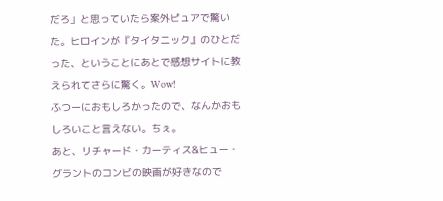だろ」と思っていたら案外ピュアで驚いた。ヒロインが『タイタニック』のひとだった、ということにあとで感想サイトに教えられてさらに驚く。Wow!
ふつーにおもしろかったので、なんかおもしろいこと言えない。ちぇ。
あと、リチャード・カーティス&ヒュー・グラントのコンビの映画が好きなので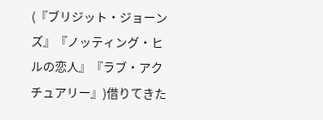(『ブリジット・ジョーンズ』『ノッティング・ヒルの恋人』『ラブ・アクチュアリー』)借りてきた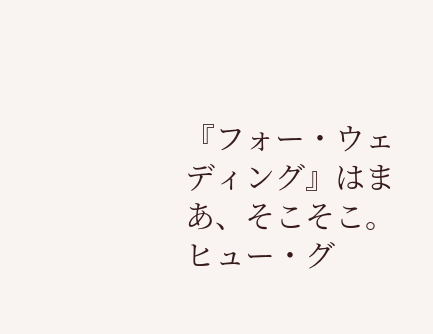『フォー・ウェディング』はまあ、そこそこ。ヒュー・グ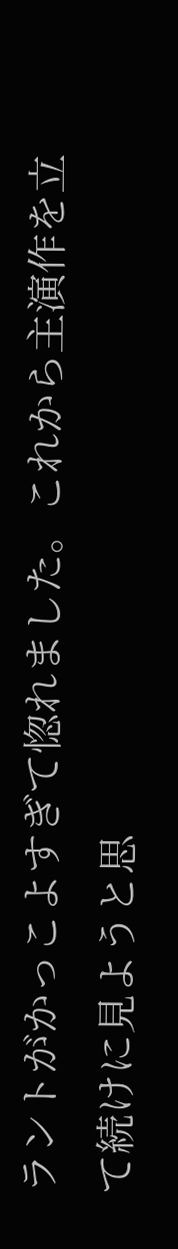ラントがかっこよすぎて惚れました。これから主演作を立て続けに見ようと思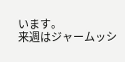います。
来週はジャームッシ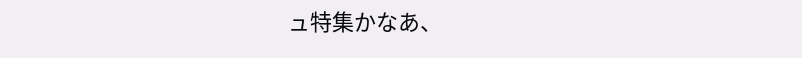ュ特集かなあ、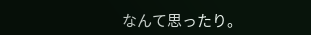なんて思ったり。